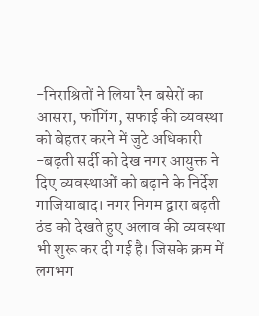-निराश्रितों ने लिया रैन बसेरों का आसरा, फॉगिंग, सफाई की व्यवस्था को बेहतर करने में जुटे अधिकारी
-बढ़ती सर्दी को देख नगर आयुक्त ने दिए व्यवस्थाओं को बढ़ाने के निर्देश
गाजियाबाद। नगर निगम द्वारा बढ़ती ठंड को देखते हुए अलाव की व्यवस्था भी शुरू कर दी गई है। जिसके क्रम में लगभग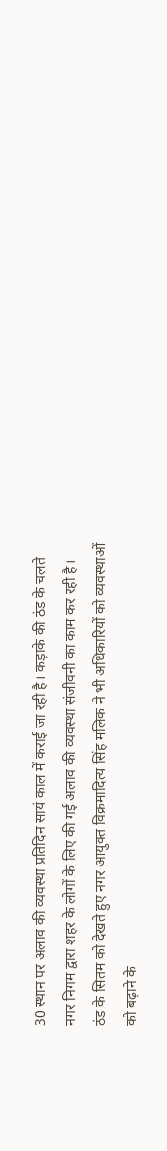30 स्थान पर अलाव की व्यवस्था प्रतिदिन सायं काल में कराई जा रही है। कड़ाके की ठंड के चलते नगर निगम द्वारा शहर के लोगों के लिए की गई अलाव की व्यवस्था संजीवनी का काम कर रही है। ठंड के सितम को देखते हुए नगर आयुक्त विक्रमादित्य सिंह मलिक ने भी अधिकारियों को व्यवस्थाओं को बढ़ाने के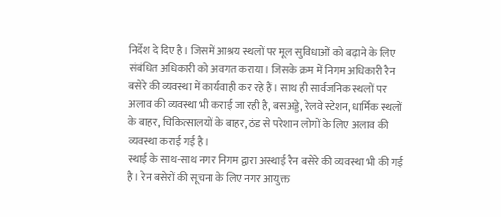निर्देश दे दिए है। जिसमें आश्रय स्थलों पर मूल सुविधाओं को बढ़ाने के लिए संबंधित अधिकारी को अवगत कराया। जिसके क्रम में निगम अधिकारी रैन बसेरे की व्यवस्था में कार्यवाही कर रहे हैं। साथ ही सार्वजनिक स्थलों पर अलाव की व्यवस्था भी कराई जा रही है, बसअड्डे, रेलवे स्टेशन, धार्मिक स्थलों के बाहर, चिकित्सालयों के बाहर, ठंड से परेशान लोगों के लिए अलाव की व्यवस्था कराई गई है।
स्थाई के साथ-साथ नगर निगम द्वारा अस्थाई रैन बसेरे की व्यवस्था भी की गई है। रेन बसेरों की सूचना के लिए नगर आयुक्त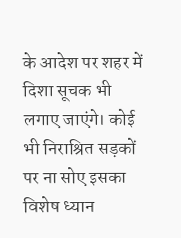के आदेश पर शहर में दिशा सूचक भी लगाए जाएंगे। कोई भी निराश्रित सड़कों पर ना सोए इसका विशेष ध्यान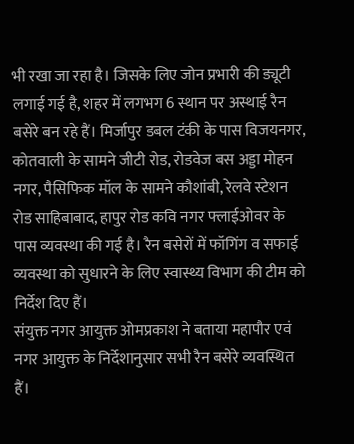भी रखा जा रहा है। जिसके लिए जोन प्रभारी की ड्यूटी लगाई गई है, शहर में लगभग 6 स्थान पर अस्थाई रैन बसेरे बन रहे हैं। मिर्जापुर डबल टंकी के पास विजयनगर, कोतवाली के सामने जीटी रोड, रोडवेज बस अड्डा मोहन नगर, पैसिफिक मॉल के सामने कौशांबी, रेलवे स्टेशन रोड साहिबाबाद, हापुर रोड कवि नगर फ्लाईओवर के पास व्यवस्था की गई है। रैन बसेरों में फॉगिंग व सफाई व्यवस्था को सुधारने के लिए स्वास्थ्य विभाग की टीम को निर्देश दिए हैं।
संयुक्त नगर आयुक्त ओमप्रकाश ने बताया महापौर एवं नगर आयुक्त के निर्देशानुसार सभी रैन बसेरे व्यवस्थित हैं।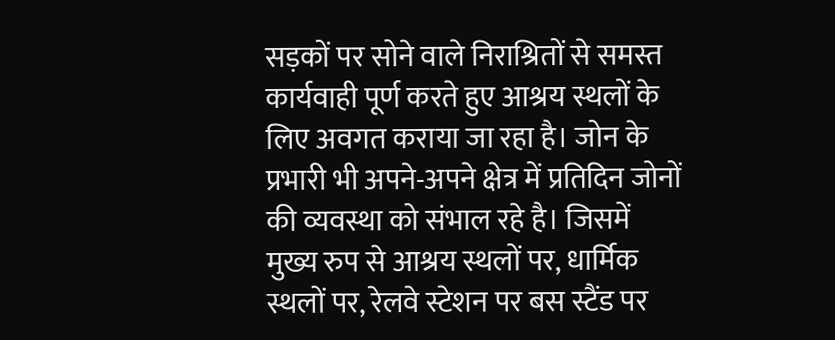सड़कों पर सोने वाले निराश्रितों से समस्त कार्यवाही पूर्ण करते हुए आश्रय स्थलों के लिए अवगत कराया जा रहा है। जोन के प्रभारी भी अपने-अपने क्षेत्र में प्रतिदिन जोनों की व्यवस्था को संभाल रहे है। जिसमें मुख्य रुप से आश्रय स्थलों पर, धार्मिक स्थलों पर, रेलवे स्टेशन पर बस स्टैंड पर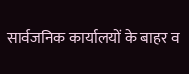सार्वजनिक कार्यालयों के बाहर व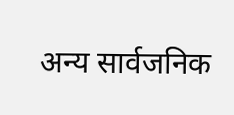अन्य सार्वजनिक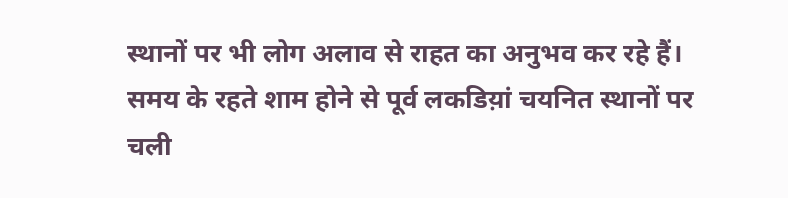स्थानों पर भी लोग अलाव से राहत का अनुभव कर रहे हैं। समय के रहते शाम होने से पूर्व लकडिय़ां चयनित स्थानों पर चली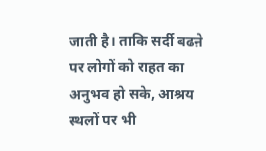जाती है। ताकि सर्दी बढऩे पर लोगों को राहत का अनुभव हो सके, आश्रय स्थलों पर भी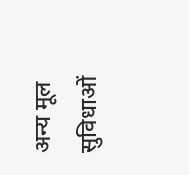अन्य मूल सुविधाओं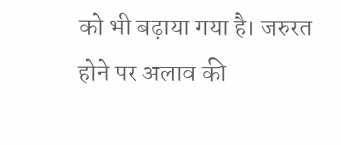को भी बढ़ाया गया है। जरुरत होने पर अलाव की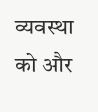व्यवस्था को और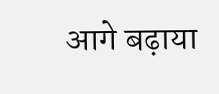आगे बढ़ाया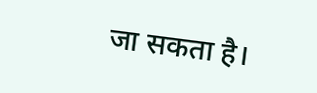जा सकता है।